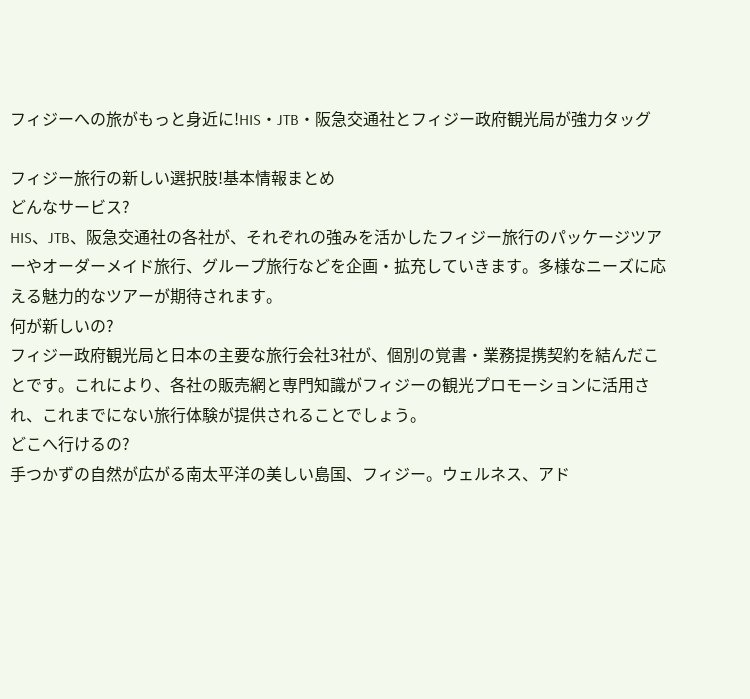フィジーへの旅がもっと身近に!HIS・JTB・阪急交通社とフィジー政府観光局が強力タッグ

フィジー旅行の新しい選択肢!基本情報まとめ
どんなサービス?
HIS、JTB、阪急交通社の各社が、それぞれの強みを活かしたフィジー旅行のパッケージツアーやオーダーメイド旅行、グループ旅行などを企画・拡充していきます。多様なニーズに応える魅力的なツアーが期待されます。
何が新しいの?
フィジー政府観光局と日本の主要な旅行会社3社が、個別の覚書・業務提携契約を結んだことです。これにより、各社の販売網と専門知識がフィジーの観光プロモーションに活用され、これまでにない旅行体験が提供されることでしょう。
どこへ行けるの?
手つかずの自然が広がる南太平洋の美しい島国、フィジー。ウェルネス、アド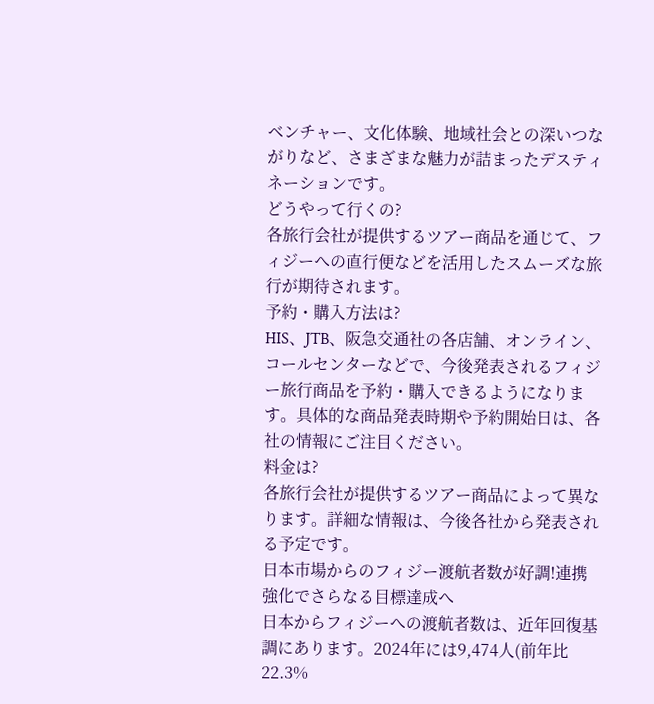ベンチャー、文化体験、地域社会との深いつながりなど、さまざまな魅力が詰まったデスティネーションです。
どうやって行くの?
各旅行会社が提供するツアー商品を通じて、フィジーへの直行便などを活用したスムーズな旅行が期待されます。
予約・購入方法は?
HIS、JTB、阪急交通社の各店舗、オンライン、コールセンターなどで、今後発表されるフィジー旅行商品を予約・購入できるようになります。具体的な商品発表時期や予約開始日は、各社の情報にご注目ください。
料金は?
各旅行会社が提供するツアー商品によって異なります。詳細な情報は、今後各社から発表される予定です。
日本市場からのフィジー渡航者数が好調!連携強化でさらなる目標達成へ
日本からフィジーへの渡航者数は、近年回復基調にあります。2024年には9,474人(前年比22.3%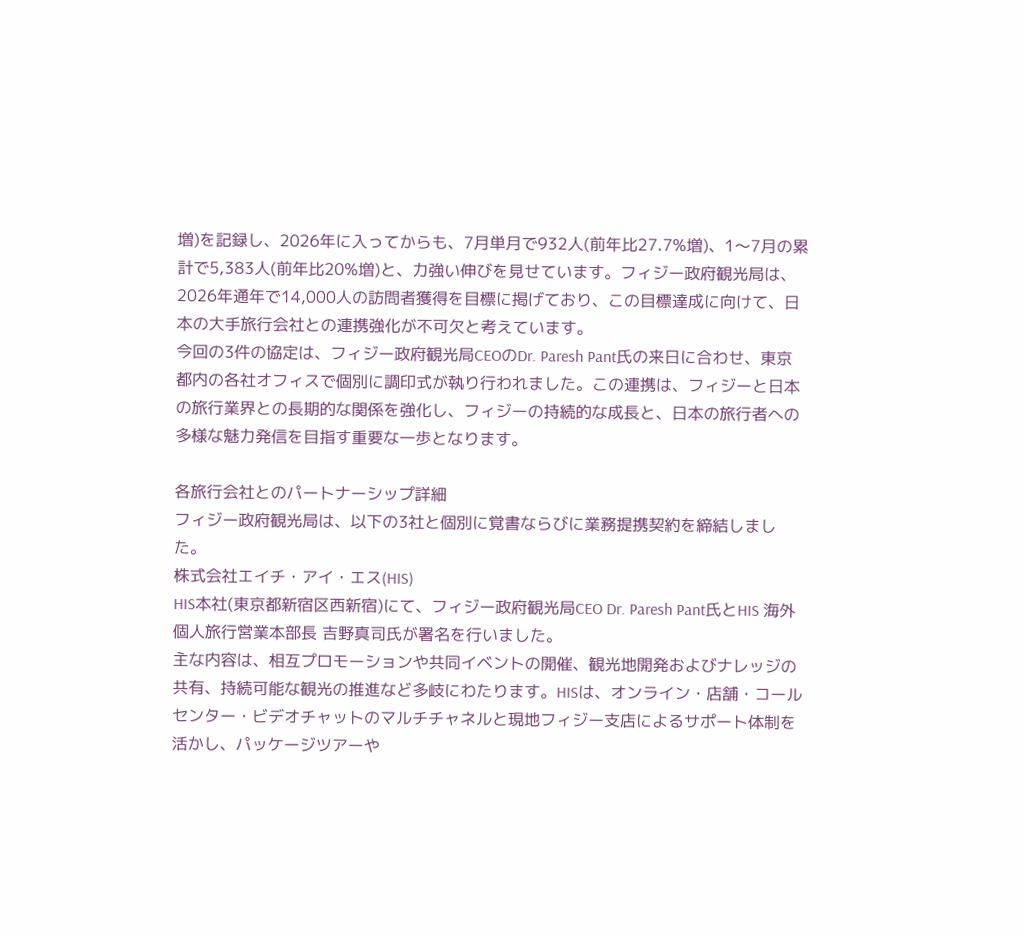増)を記録し、2026年に入ってからも、7月単月で932人(前年比27.7%増)、1〜7月の累計で5,383人(前年比20%増)と、力強い伸びを見せています。フィジー政府観光局は、2026年通年で14,000人の訪問者獲得を目標に掲げており、この目標達成に向けて、日本の大手旅行会社との連携強化が不可欠と考えています。
今回の3件の協定は、フィジー政府観光局CEOのDr. Paresh Pant氏の来日に合わせ、東京都内の各社オフィスで個別に調印式が執り行われました。この連携は、フィジーと日本の旅行業界との長期的な関係を強化し、フィジーの持続的な成長と、日本の旅行者への多様な魅力発信を目指す重要な一歩となります。

各旅行会社とのパートナーシップ詳細
フィジー政府観光局は、以下の3社と個別に覚書ならびに業務提携契約を締結しました。
株式会社エイチ・アイ・エス(HIS)
HIS本社(東京都新宿区西新宿)にて、フィジー政府観光局CEO Dr. Paresh Pant氏とHIS 海外個人旅行営業本部長 吉野真司氏が署名を行いました。
主な内容は、相互プロモーションや共同イベントの開催、観光地開発およびナレッジの共有、持続可能な観光の推進など多岐にわたります。HISは、オンライン・店舗・コールセンター・ビデオチャットのマルチチャネルと現地フィジー支店によるサポート体制を活かし、パッケージツアーや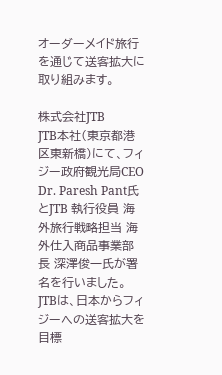オーダーメイド旅行を通じて送客拡大に取り組みます。

株式会社JTB
JTB本社(東京都港区東新橋)にて、フィジー政府観光局CEO Dr. Paresh Pant氏とJTB 執行役員 海外旅行戦略担当 海外仕入商品事業部長 深澤俊一氏が署名を行いました。
JTBは、日本からフィジーへの送客拡大を目標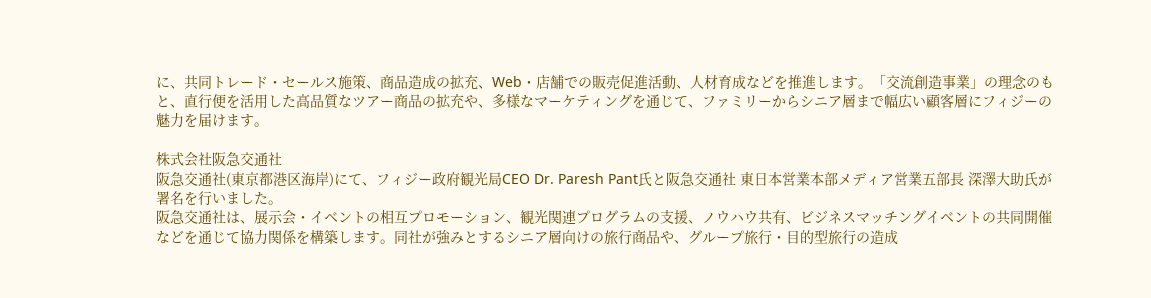に、共同トレード・セールス施策、商品造成の拡充、Web・店舗での販売促進活動、人材育成などを推進します。「交流創造事業」の理念のもと、直行便を活用した高品質なツアー商品の拡充や、多様なマーケティングを通じて、ファミリーからシニア層まで幅広い顧客層にフィジーの魅力を届けます。

株式会社阪急交通社
阪急交通社(東京都港区海岸)にて、フィジー政府観光局CEO Dr. Paresh Pant氏と阪急交通社 東日本営業本部メディア営業五部長 深澤大助氏が署名を行いました。
阪急交通社は、展示会・イベントの相互プロモーション、観光関連プログラムの支援、ノウハウ共有、ビジネスマッチングイベントの共同開催などを通じて協力関係を構築します。同社が強みとするシニア層向けの旅行商品や、グループ旅行・目的型旅行の造成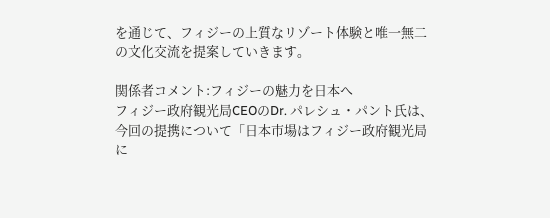を通じて、フィジーの上質なリゾート体験と唯一無二の文化交流を提案していきます。

関係者コメント:フィジーの魅力を日本へ
フィジー政府観光局CEOのDr. パレシュ・パント氏は、今回の提携について「日本市場はフィジー政府観光局に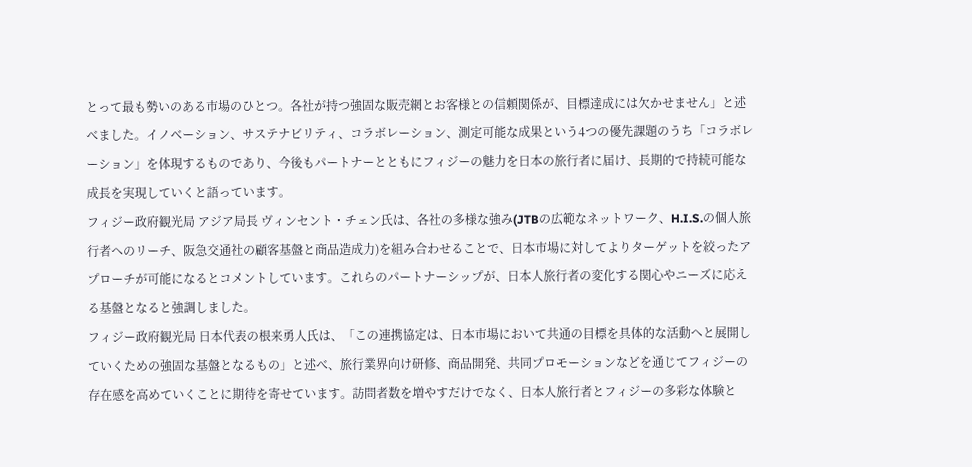とって最も勢いのある市場のひとつ。各社が持つ強固な販売網とお客様との信頼関係が、目標達成には欠かせません」と述べました。イノベーション、サステナビリティ、コラボレーション、測定可能な成果という4つの優先課題のうち「コラボレーション」を体現するものであり、今後もパートナーとともにフィジーの魅力を日本の旅行者に届け、長期的で持続可能な成長を実現していくと語っています。
フィジー政府観光局 アジア局長 ヴィンセント・チェン氏は、各社の多様な強み(JTBの広範なネットワーク、H.I.S.の個人旅行者へのリーチ、阪急交通社の顧客基盤と商品造成力)を組み合わせることで、日本市場に対してよりターゲットを絞ったアプローチが可能になるとコメントしています。これらのパートナーシップが、日本人旅行者の変化する関心やニーズに応える基盤となると強調しました。
フィジー政府観光局 日本代表の根来勇人氏は、「この連携協定は、日本市場において共通の目標を具体的な活動へと展開していくための強固な基盤となるもの」と述べ、旅行業界向け研修、商品開発、共同プロモーションなどを通じてフィジーの存在感を高めていくことに期待を寄せています。訪問者数を増やすだけでなく、日本人旅行者とフィジーの多彩な体験と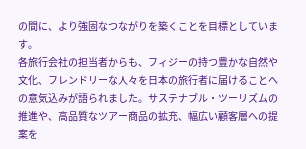の間に、より強固なつながりを築くことを目標としています。
各旅行会社の担当者からも、フィジーの持つ豊かな自然や文化、フレンドリーな人々を日本の旅行者に届けることへの意気込みが語られました。サステナブル・ツーリズムの推進や、高品質なツアー商品の拡充、幅広い顧客層への提案を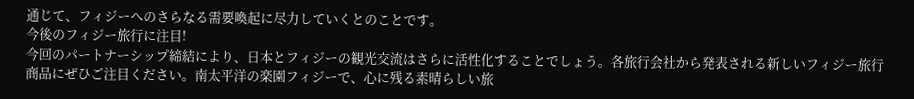通じて、フィジーへのさらなる需要喚起に尽力していくとのことです。
今後のフィジー旅行に注目!
今回のパートナーシップ締結により、日本とフィジーの観光交流はさらに活性化することでしょう。各旅行会社から発表される新しいフィジー旅行商品にぜひご注目ください。南太平洋の楽園フィジーで、心に残る素晴らしい旅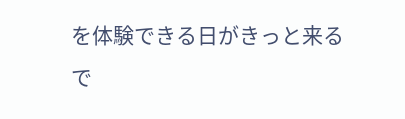を体験できる日がきっと来るで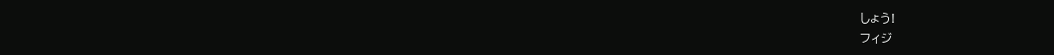しょう!
フィジ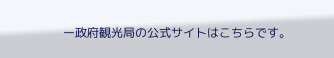ー政府観光局の公式サイトはこちらです。